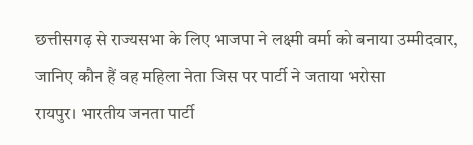छत्तीसगढ़ से राज्यसभा के लिए भाजपा ने लक्ष्मी वर्मा को बनाया उम्मीदवार, जानिए कौन हैं वह महिला नेता जिस पर पार्टी ने जताया भरोसा
रायपुर। भारतीय जनता पार्टी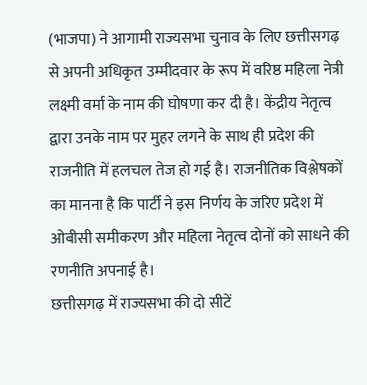(भाजपा) ने आगामी राज्यसभा चुनाव के लिए छत्तीसगढ़ से अपनी अधिकृत उम्मीदवार के रूप में वरिष्ठ महिला नेत्री लक्ष्मी वर्मा के नाम की घोषणा कर दी है। केंद्रीय नेतृत्व द्वारा उनके नाम पर मुहर लगने के साथ ही प्रदेश की राजनीति में हलचल तेज हो गई है। राजनीतिक विश्लेषकों का मानना है कि पार्टी ने इस निर्णय के जरिए प्रदेश में ओबीसी समीकरण और महिला नेतृत्व दोनों को साधने की रणनीति अपनाई है।
छत्तीसगढ़ में राज्यसभा की दो सीटें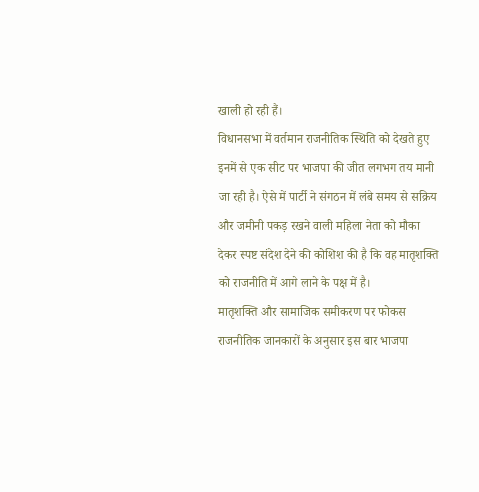खाली हो रही हैं।
विधानसभा में वर्तमान राजनीतिक स्थिति को देखते हुए इनमें से एक सीट पर भाजपा की जीत लगभग तय मानी जा रही है। ऐसे में पार्टी ने संगठन में लंबे समय से सक्रिय और जमीनी पकड़ रखने वाली महिला नेता को मौका देकर स्पष्ट संदेश देने की कोशिश की है कि वह मातृशक्ति को राजनीति में आगे लाने के पक्ष में है।
मातृशक्ति और सामाजिक समीकरण पर फोकस
राजनीतिक जानकारों के अनुसार इस बार भाजपा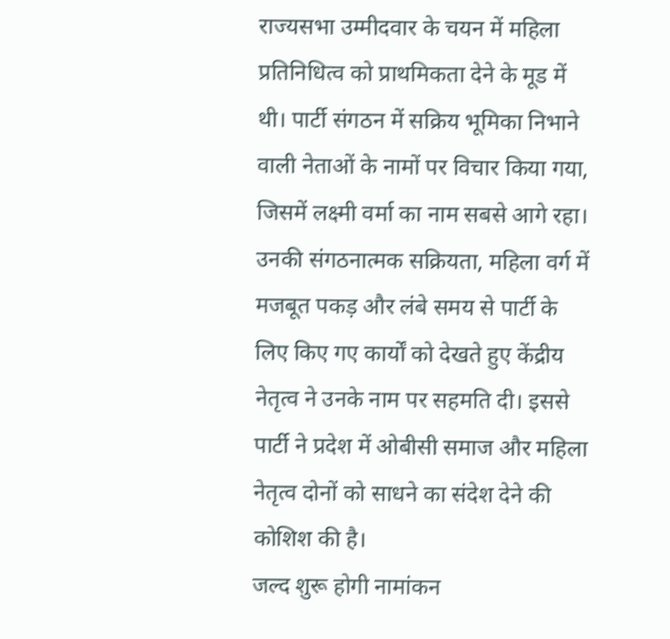राज्यसभा उम्मीदवार के चयन में महिला प्रतिनिधित्व को प्राथमिकता देने के मूड में थी। पार्टी संगठन में सक्रिय भूमिका निभाने वाली नेताओं के नामों पर विचार किया गया, जिसमें लक्ष्मी वर्मा का नाम सबसे आगे रहा।
उनकी संगठनात्मक सक्रियता, महिला वर्ग में मजबूत पकड़ और लंबे समय से पार्टी के लिए किए गए कार्यों को देखते हुए केंद्रीय नेतृत्व ने उनके नाम पर सहमति दी। इससे पार्टी ने प्रदेश में ओबीसी समाज और महिला नेतृत्व दोनों को साधने का संदेश देने की कोशिश की है।
जल्द शुरू होगी नामांकन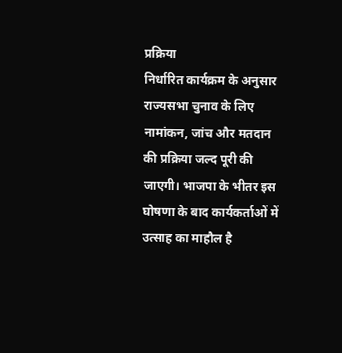प्रक्रिया
निर्धारित कार्यक्रम के अनुसार राज्यसभा चुनाव के लिए नामांकन, जांच और मतदान की प्रक्रिया जल्द पूरी की जाएगी। भाजपा के भीतर इस घोषणा के बाद कार्यकर्ताओं में उत्साह का माहौल है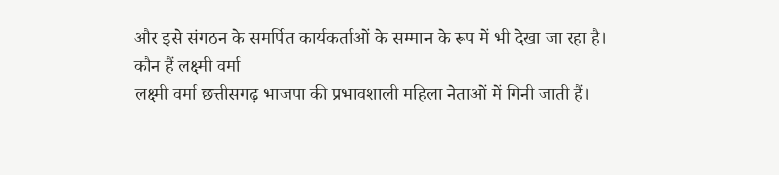और इसे संगठन के समर्पित कार्यकर्ताओं के सम्मान के रूप में भी देखा जा रहा है।
कौन हैं लक्ष्मी वर्मा
लक्ष्मी वर्मा छत्तीसगढ़ भाजपा की प्रभावशाली महिला नेताओं में गिनी जाती हैं।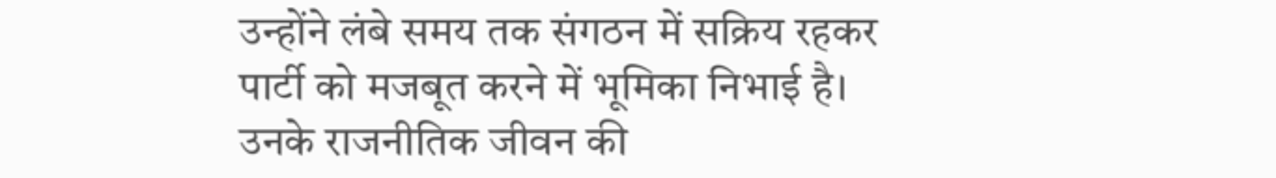उन्होंने लंबे समय तक संगठन में सक्रिय रहकर पार्टी को मजबूत करने में भूमिका निभाई है।
उनके राजनीतिक जीवन की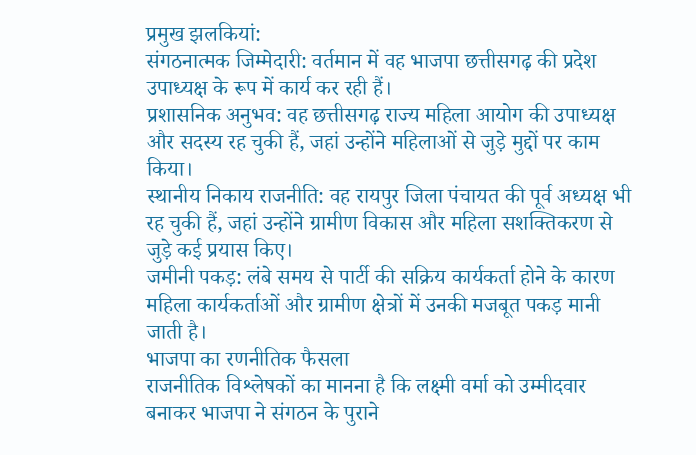प्रमुख झलकियां:
संगठनात्मक जिम्मेदारी: वर्तमान में वह भाजपा छत्तीसगढ़ की प्रदेश उपाध्यक्ष के रूप में कार्य कर रही हैं।
प्रशासनिक अनुभव: वह छत्तीसगढ़ राज्य महिला आयोग की उपाध्यक्ष और सदस्य रह चुकी हैं, जहां उन्होंने महिलाओं से जुड़े मुद्दों पर काम किया।
स्थानीय निकाय राजनीति: वह रायपुर जिला पंचायत की पूर्व अध्यक्ष भी रह चुकी हैं, जहां उन्होंने ग्रामीण विकास और महिला सशक्तिकरण से जुड़े कई प्रयास किए।
जमीनी पकड़: लंबे समय से पार्टी की सक्रिय कार्यकर्ता होने के कारण महिला कार्यकर्ताओं और ग्रामीण क्षेत्रों में उनकी मजबूत पकड़ मानी जाती है।
भाजपा का रणनीतिक फैसला
राजनीतिक विश्लेषकों का मानना है कि लक्ष्मी वर्मा को उम्मीदवार बनाकर भाजपा ने संगठन के पुराने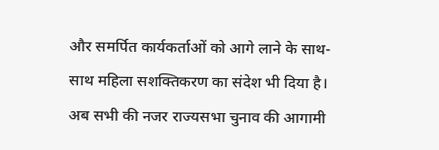और समर्पित कार्यकर्ताओं को आगे लाने के साथ-साथ महिला सशक्तिकरण का संदेश भी दिया है।
अब सभी की नजर राज्यसभा चुनाव की आगामी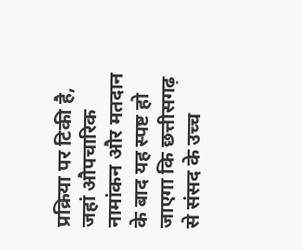प्रक्रिया पर टिकी है, जहां औपचारिक नामांकन और मतदान के बाद यह स्पष्ट हो जाएगा कि छत्तीसगढ़ से संसद के उच्च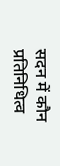सदन में कौन प्रतिनिधित्व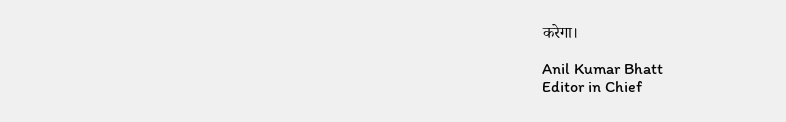करेगा।

Anil Kumar Bhatt
Editor in Chief